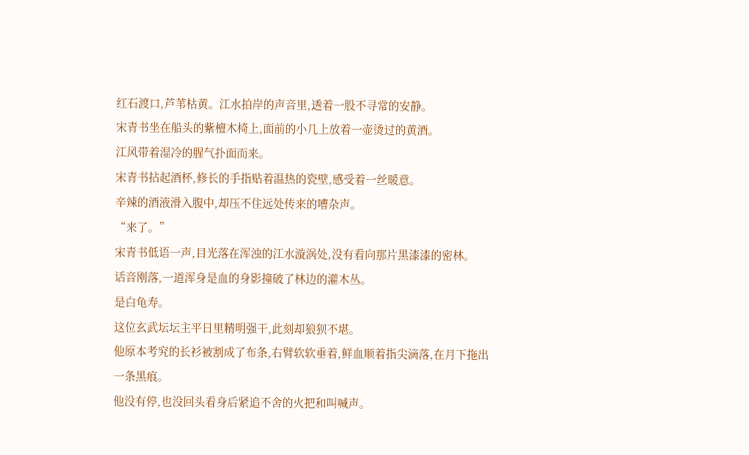红石渡口,芦苇枯黄。江水拍岸的声音里,透着一股不寻常的安静。
宋青书坐在船头的紫檀木椅上,面前的小几上放着一壶烫过的黄酒。
江风带着湿冷的腥气扑面而来。
宋青书拈起酒杯,修长的手指贴着温热的瓷壁,感受着一丝暖意。
辛辣的酒液滑入腹中,却压不住远处传来的嘈杂声。
“来了。”
宋青书低语一声,目光落在浑浊的江水漩涡处,没有看向那片黑漆漆的密林。
话音刚落,一道浑身是血的身影撞破了林边的灌木丛。
是白龟寿。
这位玄武坛坛主平日里精明强干,此刻却狼狈不堪。
他原本考究的长衫被割成了布条,右臂软软垂着,鲜血顺着指尖滴落,在月下拖出一条黑痕。
他没有停,也没回头看身后紧追不舍的火把和叫喊声。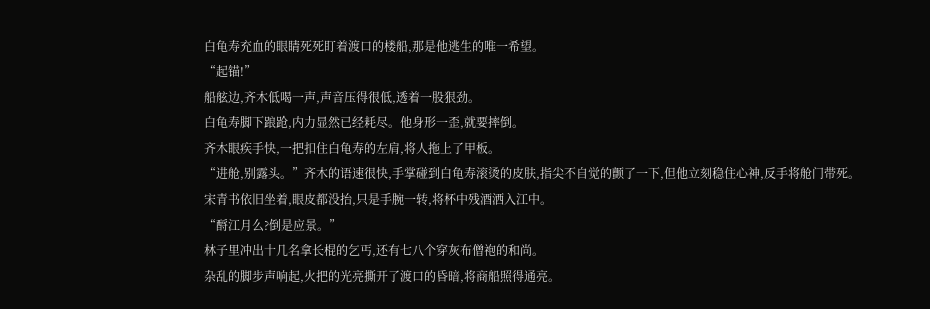白龟寿充血的眼睛死死盯着渡口的楼船,那是他逃生的唯一希望。
“起锚!”
船舷边,齐木低喝一声,声音压得很低,透着一股狠劲。
白龟寿脚下踉跄,内力显然已经耗尽。他身形一歪,就要摔倒。
齐木眼疾手快,一把扣住白龟寿的左肩,将人拖上了甲板。
“进舱,别露头。”齐木的语速很快,手掌碰到白龟寿滚烫的皮肤,指尖不自觉的颤了一下,但他立刻稳住心神,反手将舱门带死。
宋青书依旧坐着,眼皮都没抬,只是手腕一转,将杯中残酒洒入江中。
“酹江月么?倒是应景。”
林子里冲出十几名拿长棍的乞丐,还有七八个穿灰布僧袍的和尚。
杂乱的脚步声响起,火把的光亮撕开了渡口的昏暗,将商船照得通亮。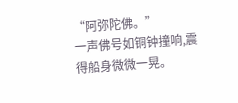“阿弥陀佛。”
一声佛号如铜钟撞响,震得船身微微一晃。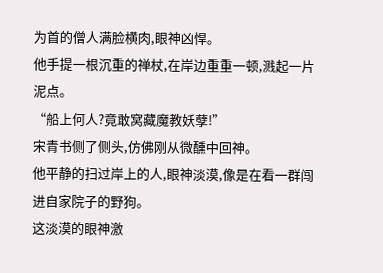为首的僧人满脸横肉,眼神凶悍。
他手提一根沉重的禅杖,在岸边重重一顿,溅起一片泥点。
“船上何人?竟敢窝藏魔教妖孽!”
宋青书侧了侧头,仿佛刚从微醺中回神。
他平静的扫过岸上的人,眼神淡漠,像是在看一群闯进自家院子的野狗。
这淡漠的眼神激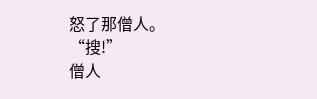怒了那僧人。
“搜!”
僧人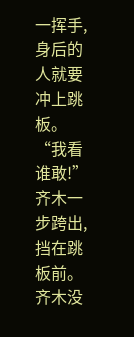一挥手,身后的人就要冲上跳板。
“我看谁敢!”
齐木一步跨出,挡在跳板前。
齐木没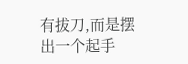有拔刀,而是摆出一个起手